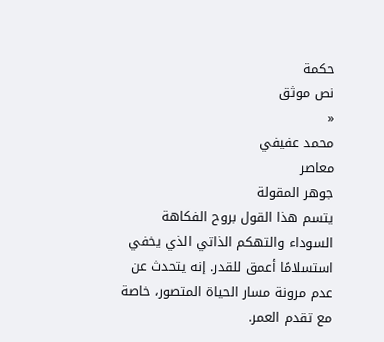حكمة
نص موثق
«
محمد عفيفي
معاصر
جوهر المقولة
يتسم هذا القول بروح الفكاهة السوداء والتهكم الذاتي الذي يخفي استسلامًا أعمق للقدر. إنه يتحدث عن عدم مرونة مسار الحياة المتصور، خاصة مع تقدم العمر.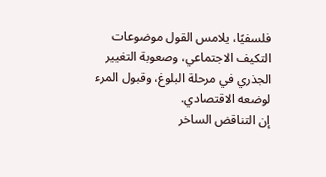فلسفيًا، يلامس القول موضوعات التكيف الاجتماعي، وصعوبة التغيير الجذري في مرحلة البلوغ، وقبول المرء لوضعه الاقتصادي.
إن التناقض الساخر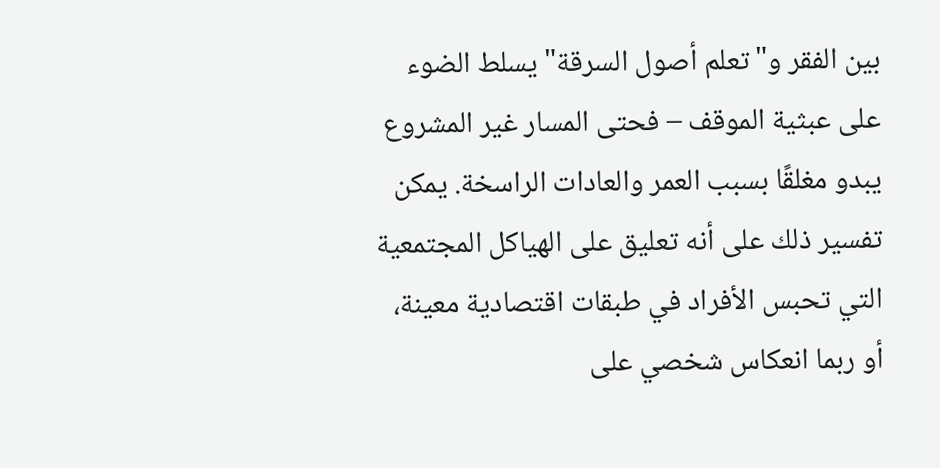بين الفقر و"تعلم أصول السرقة" يسلط الضوء على عبثية الموقف – فحتى المسار غير المشروع يبدو مغلقًا بسبب العمر والعادات الراسخة. يمكن تفسير ذلك على أنه تعليق على الهياكل المجتمعية التي تحبس الأفراد في طبقات اقتصادية معينة، أو ربما انعكاس شخصي على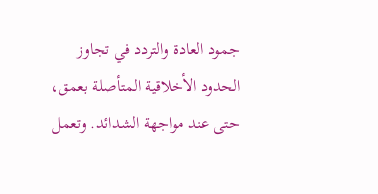جمود العادة والتردد في تجاوز الحدود الأخلاقية المتأصلة بعمق، حتى عند مواجهة الشدائد. وتعمل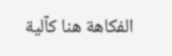الفكاهة هنا كآلية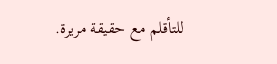للتأقلم مع حقيقة مريرة.